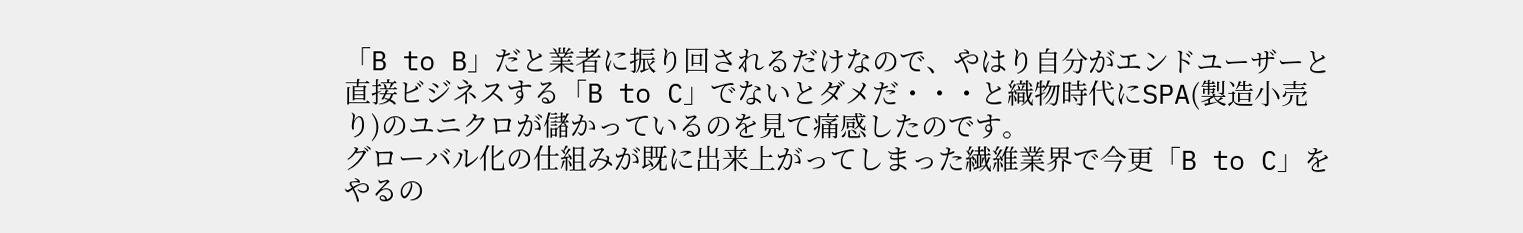「B to B」だと業者に振り回されるだけなので、やはり自分がエンドユーザーと直接ビジネスする「B to C」でないとダメだ・・・と織物時代にSPA(製造小売り)のユニクロが儲かっているのを見て痛感したのです。
グローバル化の仕組みが既に出来上がってしまった繊維業界で今更「B to C」をやるの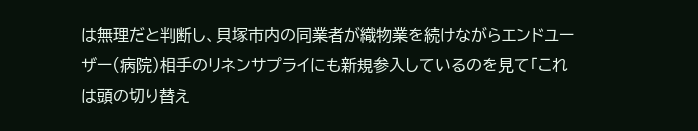は無理だと判断し、貝塚市内の同業者が織物業を続けながらエンドユーザー(病院)相手のリネンサプライにも新規参入しているのを見て「これは頭の切り替え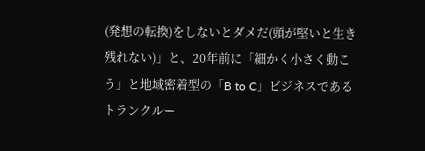(発想の転換)をしないとダメだ(頭が堅いと生き残れない)」と、20年前に「細かく小さく動こう」と地域密着型の「B to C」ビジネスであるトランクルー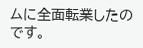ムに全面転業したのです。